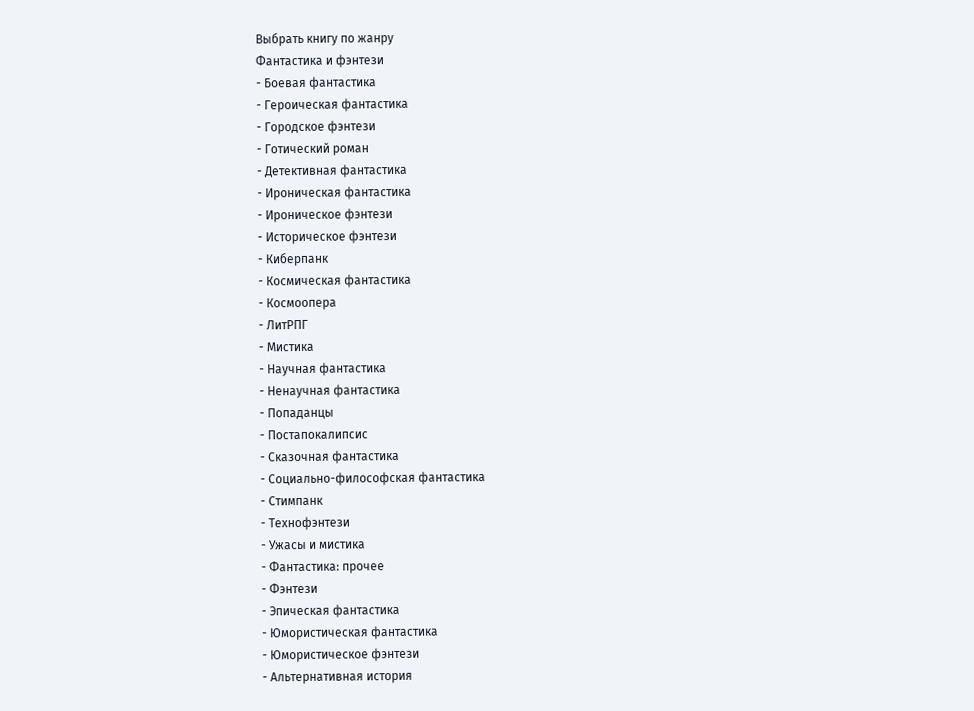Выбрать книгу по жанру
Фантастика и фэнтези
- Боевая фантастика
- Героическая фантастика
- Городское фэнтези
- Готический роман
- Детективная фантастика
- Ироническая фантастика
- Ироническое фэнтези
- Историческое фэнтези
- Киберпанк
- Космическая фантастика
- Космоопера
- ЛитРПГ
- Мистика
- Научная фантастика
- Ненаучная фантастика
- Попаданцы
- Постапокалипсис
- Сказочная фантастика
- Социально-философская фантастика
- Стимпанк
- Технофэнтези
- Ужасы и мистика
- Фантастика: прочее
- Фэнтези
- Эпическая фантастика
- Юмористическая фантастика
- Юмористическое фэнтези
- Альтернативная история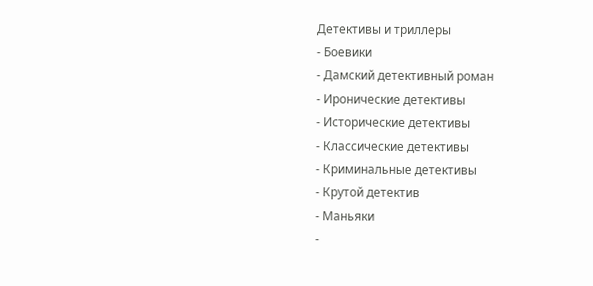Детективы и триллеры
- Боевики
- Дамский детективный роман
- Иронические детективы
- Исторические детективы
- Классические детективы
- Криминальные детективы
- Крутой детектив
- Маньяки
-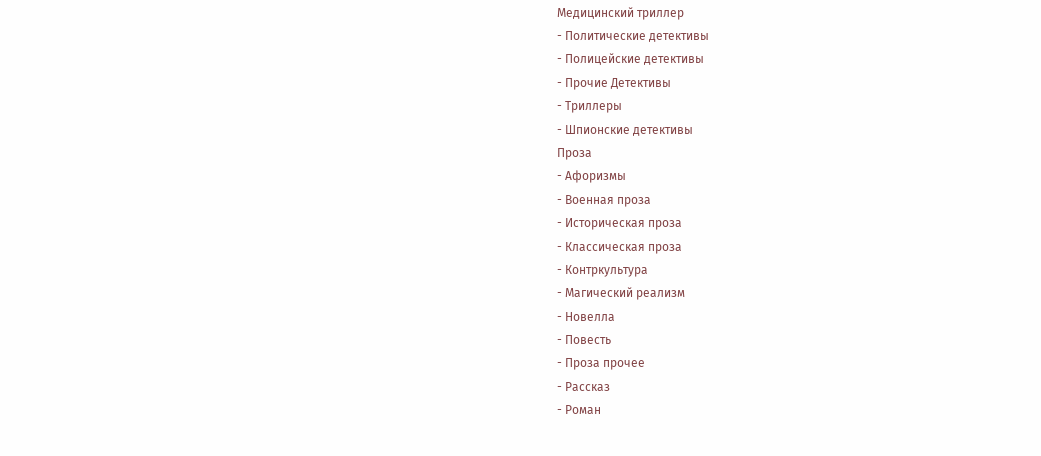Медицинский триллер
- Политические детективы
- Полицейские детективы
- Прочие Детективы
- Триллеры
- Шпионские детективы
Проза
- Афоризмы
- Военная проза
- Историческая проза
- Классическая проза
- Контркультура
- Магический реализм
- Новелла
- Повесть
- Проза прочее
- Рассказ
- Роман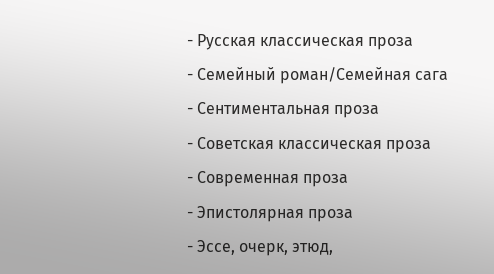- Русская классическая проза
- Семейный роман/Семейная сага
- Сентиментальная проза
- Советская классическая проза
- Современная проза
- Эпистолярная проза
- Эссе, очерк, этюд,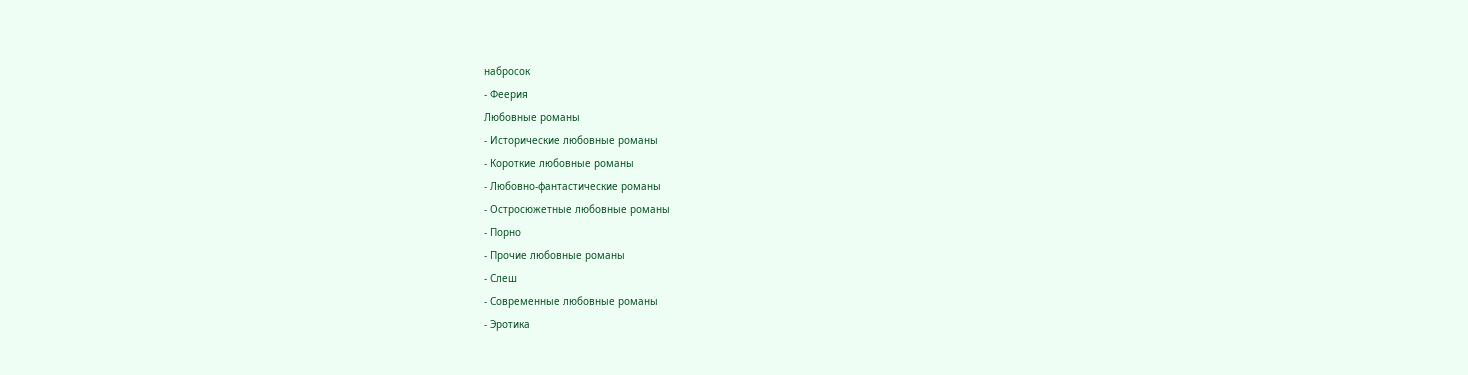набросок
- Феерия
Любовные романы
- Исторические любовные романы
- Короткие любовные романы
- Любовно-фантастические романы
- Остросюжетные любовные романы
- Порно
- Прочие любовные романы
- Слеш
- Современные любовные романы
- Эротика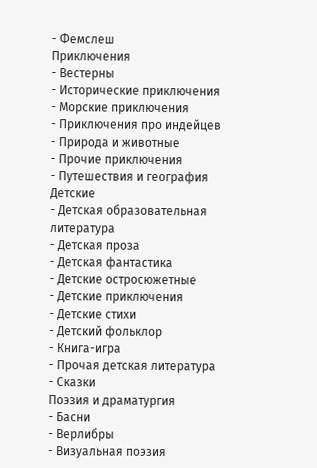- Фемслеш
Приключения
- Вестерны
- Исторические приключения
- Морские приключения
- Приключения про индейцев
- Природа и животные
- Прочие приключения
- Путешествия и география
Детские
- Детская образовательная литература
- Детская проза
- Детская фантастика
- Детские остросюжетные
- Детские приключения
- Детские стихи
- Детский фольклор
- Книга-игра
- Прочая детская литература
- Сказки
Поэзия и драматургия
- Басни
- Верлибры
- Визуальная поэзия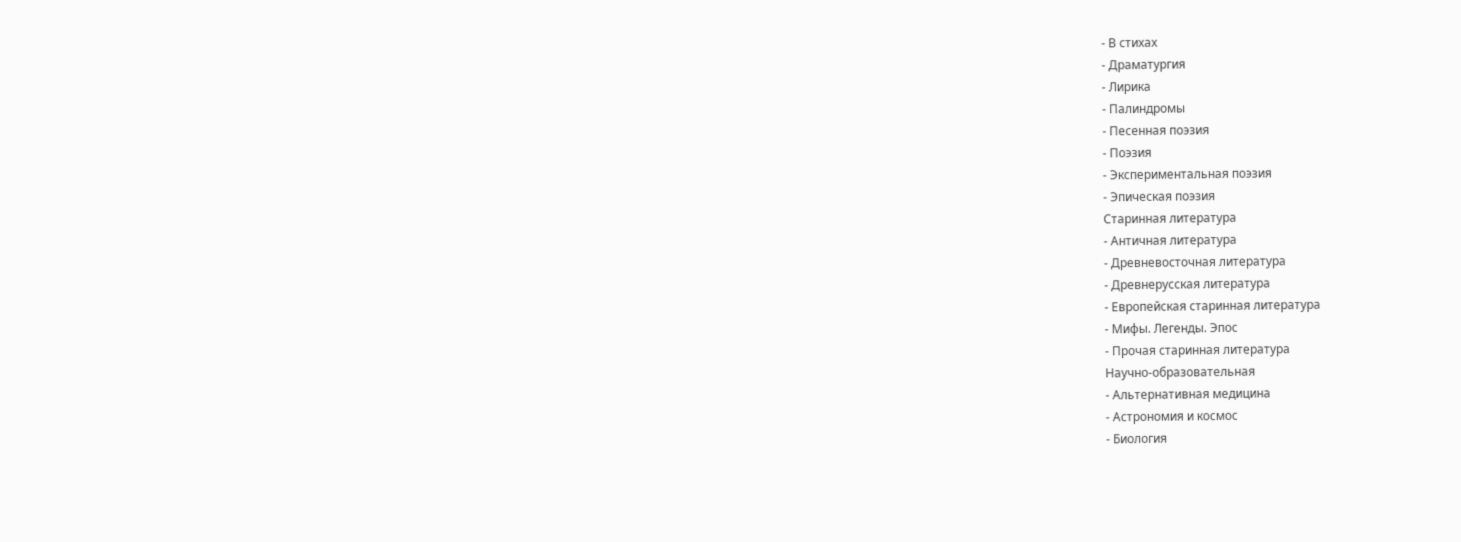- В стихах
- Драматургия
- Лирика
- Палиндромы
- Песенная поэзия
- Поэзия
- Экспериментальная поэзия
- Эпическая поэзия
Старинная литература
- Античная литература
- Древневосточная литература
- Древнерусская литература
- Европейская старинная литература
- Мифы. Легенды. Эпос
- Прочая старинная литература
Научно-образовательная
- Альтернативная медицина
- Астрономия и космос
- Биология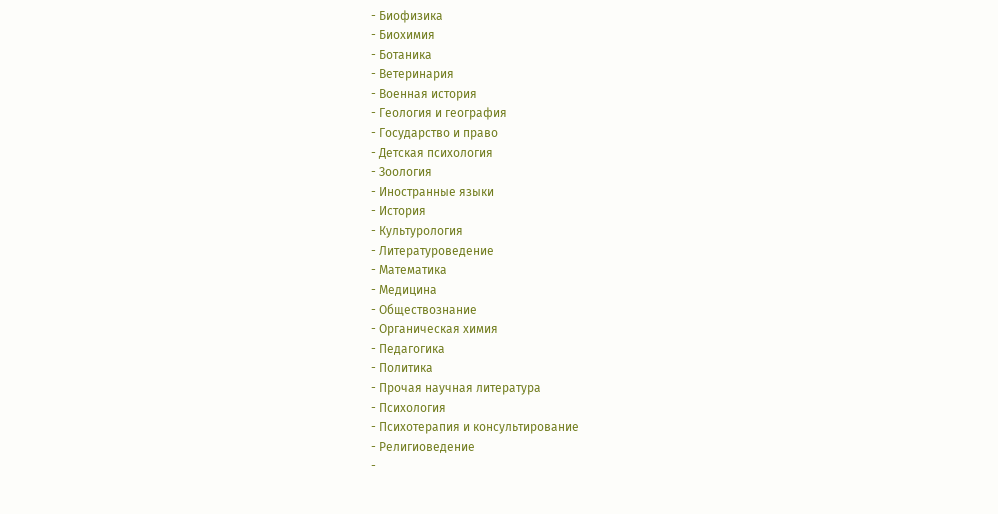- Биофизика
- Биохимия
- Ботаника
- Ветеринария
- Военная история
- Геология и география
- Государство и право
- Детская психология
- Зоология
- Иностранные языки
- История
- Культурология
- Литературоведение
- Математика
- Медицина
- Обществознание
- Органическая химия
- Педагогика
- Политика
- Прочая научная литература
- Психология
- Психотерапия и консультирование
- Религиоведение
-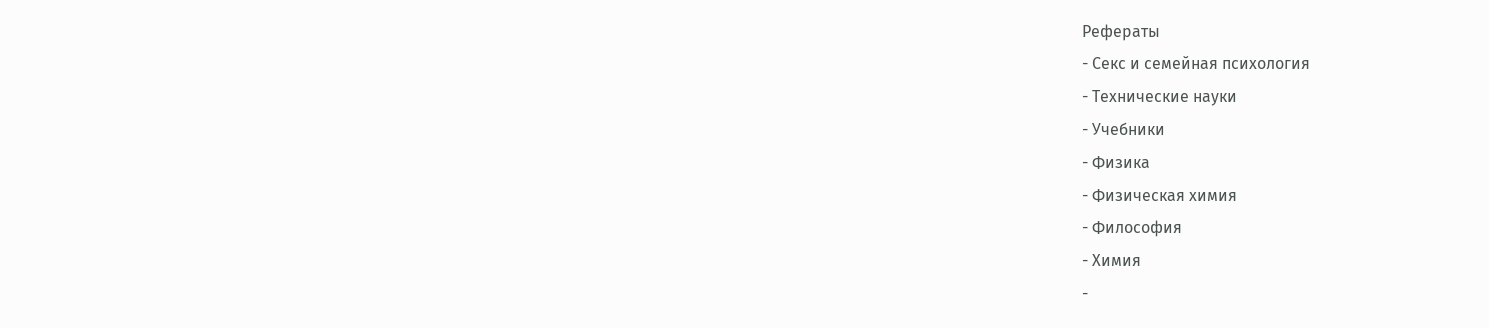Рефераты
- Секс и семейная психология
- Технические науки
- Учебники
- Физика
- Физическая химия
- Философия
- Химия
-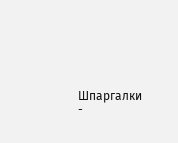Шпаргалки
-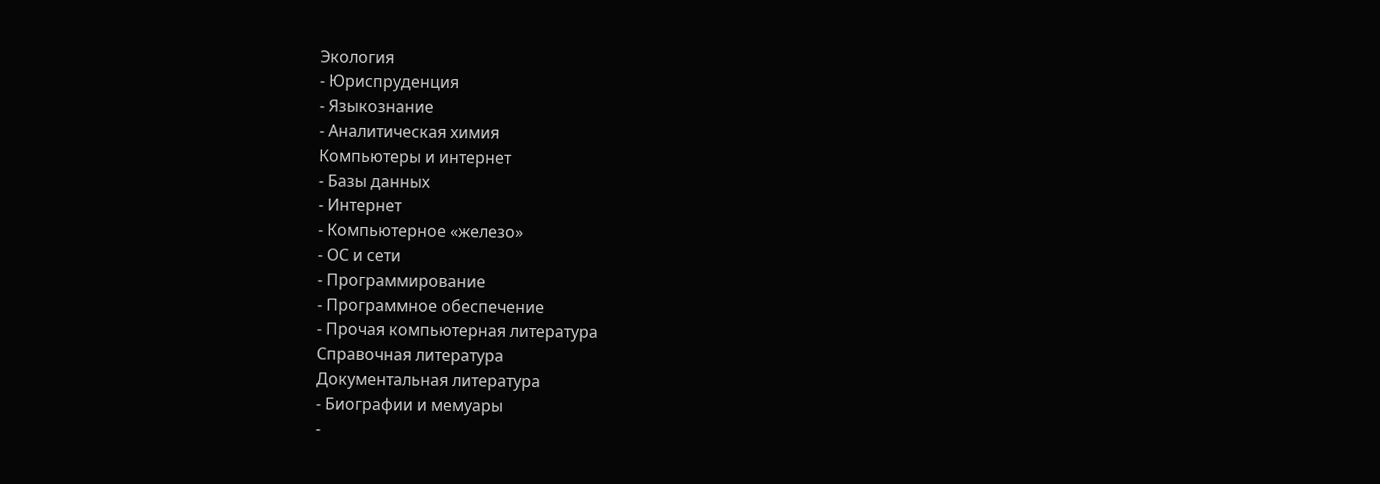Экология
- Юриспруденция
- Языкознание
- Аналитическая химия
Компьютеры и интернет
- Базы данных
- Интернет
- Компьютерное «железо»
- ОС и сети
- Программирование
- Программное обеспечение
- Прочая компьютерная литература
Справочная литература
Документальная литература
- Биографии и мемуары
-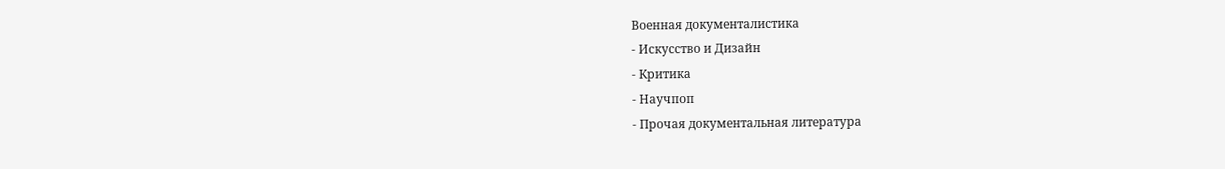Военная документалистика
- Искусство и Дизайн
- Критика
- Научпоп
- Прочая документальная литература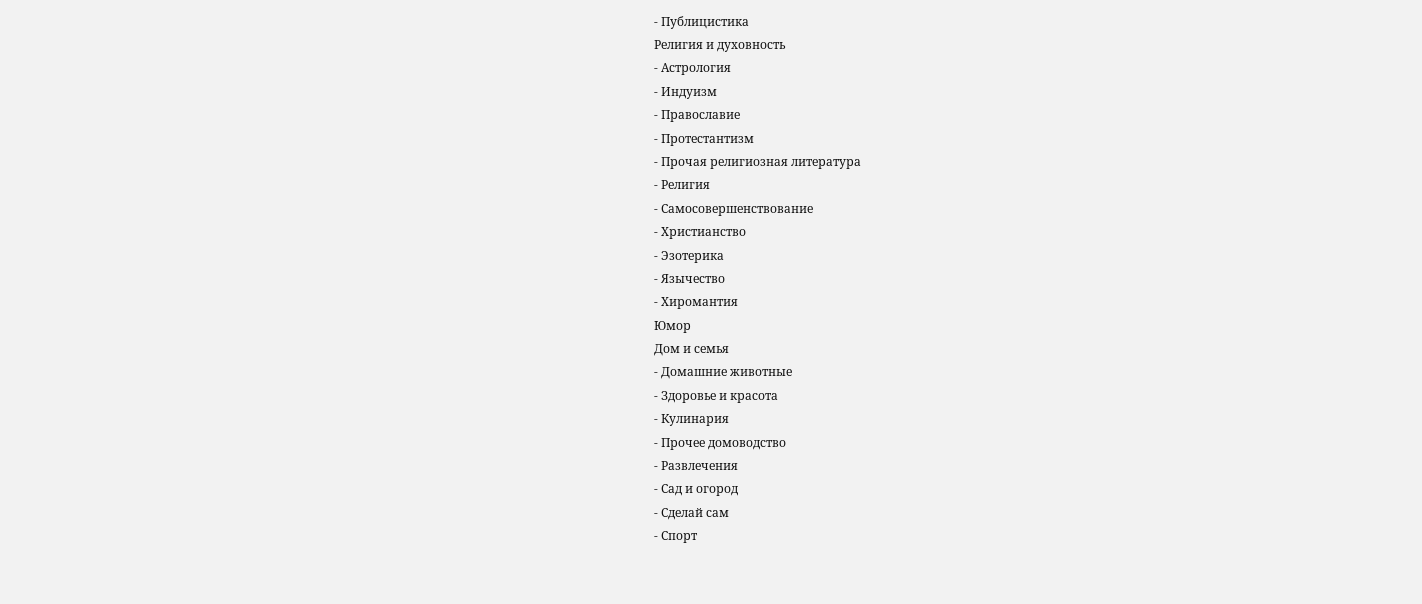- Публицистика
Религия и духовность
- Астрология
- Индуизм
- Православие
- Протестантизм
- Прочая религиозная литература
- Религия
- Самосовершенствование
- Христианство
- Эзотерика
- Язычество
- Хиромантия
Юмор
Дом и семья
- Домашние животные
- Здоровье и красота
- Кулинария
- Прочее домоводство
- Развлечения
- Сад и огород
- Сделай сам
- Спорт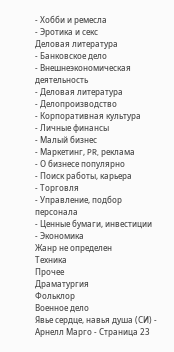- Хобби и ремесла
- Эротика и секс
Деловая литература
- Банковское дело
- Внешнеэкономическая деятельность
- Деловая литература
- Делопроизводство
- Корпоративная культура
- Личные финансы
- Малый бизнес
- Маркетинг, PR, реклама
- О бизнесе популярно
- Поиск работы, карьера
- Торговля
- Управление, подбор персонала
- Ценные бумаги, инвестиции
- Экономика
Жанр не определен
Техника
Прочее
Драматургия
Фольклор
Военное дело
Явье сердце, навья душа (СИ) - Арнелл Марго - Страница 23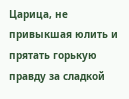Царица, не привыкшая юлить и прятать горькую правду за сладкой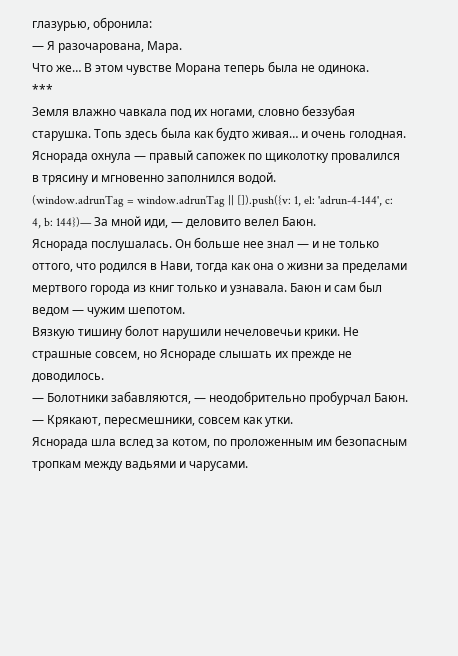глазурью, обронила:
— Я разочарована, Мара.
Что же… В этом чувстве Морана теперь была не одинока.
***
Земля влажно чавкала под их ногами, словно беззубая старушка. Топь здесь была как будто живая… и очень голодная. Яснорада охнула — правый сапожек по щиколотку провалился в трясину и мгновенно заполнился водой.
(window.adrunTag = window.adrunTag || []).push({v: 1, el: 'adrun-4-144', c: 4, b: 144})— За мной иди, — деловито велел Баюн.
Яснорада послушалась. Он больше нее знал — и не только оттого, что родился в Нави, тогда как она о жизни за пределами мертвого города из книг только и узнавала. Баюн и сам был ведом — чужим шепотом.
Вязкую тишину болот нарушили нечеловечьи крики. Не страшные совсем, но Яснораде слышать их прежде не доводилось.
— Болотники забавляются, — неодобрительно пробурчал Баюн. — Крякают, пересмешники, совсем как утки.
Яснорада шла вслед за котом, по проложенным им безопасным тропкам между вадьями и чарусами.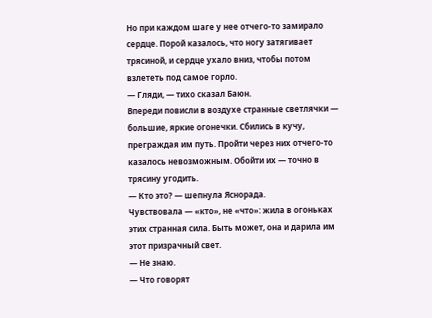Но при каждом шаге у нее отчего-то замирало сердце. Порой казалось, что ногу затягивает трясиной, и сердце ухало вниз, чтобы потом взлететь под самое горло.
— Гляди, — тихо сказал Баюн.
Впереди повисли в воздухе странные светлячки — большие, яркие огонечки. Сбились в кучу, преграждая им путь. Пройти через них отчего-то казалось невозможным. Обойти их — точно в трясину угодить.
— Кто это? — шепнула Яснорада.
Чувствовала — «кто», не «что»: жила в огоньках этих странная сила. Быть может, она и дарила им этот призрачный свет.
— Не знаю.
— Что говорят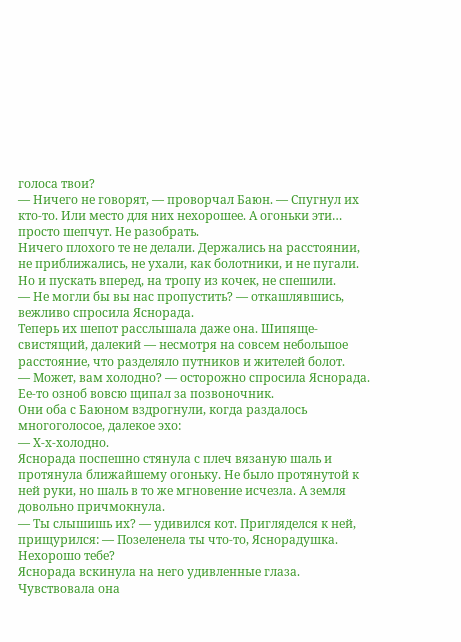голоса твои?
— Ничего не говорят, — проворчал Баюн. — Спугнул их кто-то. Или место для них нехорошее. А огоньки эти… просто шепчут. Не разобрать.
Ничего плохого те не делали. Держались на расстоянии, не приближались, не ухали, как болотники, и не пугали. Но и пускать вперед, на тропу из кочек, не спешили.
— Не могли бы вы нас пропустить? — откашлявшись, вежливо спросила Яснорада.
Теперь их шепот расслышала даже она. Шипяще-свистящий, далекий — несмотря на совсем небольшое расстояние, что разделяло путников и жителей болот.
— Может, вам холодно? — осторожно спросила Яснорада.
Ее-то озноб вовсю щипал за позвоночник.
Они оба с Баюном вздрогнули, когда раздалось многоголосое, далекое эхо:
— Х-х-холодно.
Яснорада поспешно стянула с плеч вязаную шаль и протянула ближайшему огоньку. Не было протянутой к ней руки, но шаль в то же мгновение исчезла. А земля довольно причмокнула.
— Ты слышишь их? — удивился кот. Пригляделся к ней, прищурился: — Позеленела ты что-то, Яснорадушка. Нехорошо тебе?
Яснорада вскинула на него удивленные глаза. Чувствовала она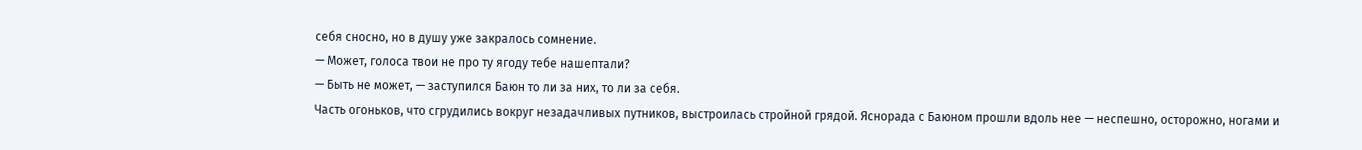себя сносно, но в душу уже закралось сомнение.
— Может, голоса твои не про ту ягоду тебе нашептали?
— Быть не может, — заступился Баюн то ли за них, то ли за себя.
Часть огоньков, что сгрудились вокруг незадачливых путников, выстроилась стройной грядой. Яснорада с Баюном прошли вдоль нее — неспешно, осторожно, ногами и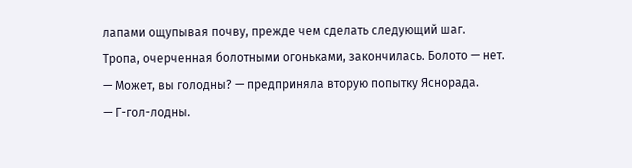лапами ощупывая почву, прежде чем сделать следующий шаг.
Тропа, очерченная болотными огоньками, закончилась. Болото — нет.
— Может, вы голодны? — предприняла вторую попытку Яснорада.
— Г-гол-лодны.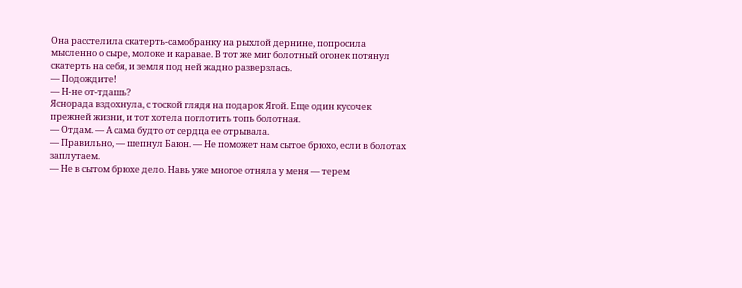Она расстелила скатерть-самобранку на рыхлой дернине, попросила мысленно о сыре, молоке и каравае. В тот же миг болотный огонек потянул скатерть на себя, и земля под ней жадно разверзлась.
— Подождите!
— Н-не от-тдашь?
Яснорада вздохнула, с тоской глядя на подарок Ягой. Еще один кусочек прежней жизни, и тот хотела поглотить топь болотная.
— Отдам. — А сама будто от сердца ее отрывала.
— Правильно, — шепнул Баюн. — Не поможет нам сытое брюхо, если в болотах заплутаем.
— Не в сытом брюхе дело. Навь уже многое отняла у меня — терем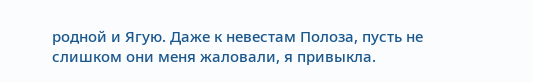родной и Ягую. Даже к невестам Полоза, пусть не слишком они меня жаловали, я привыкла.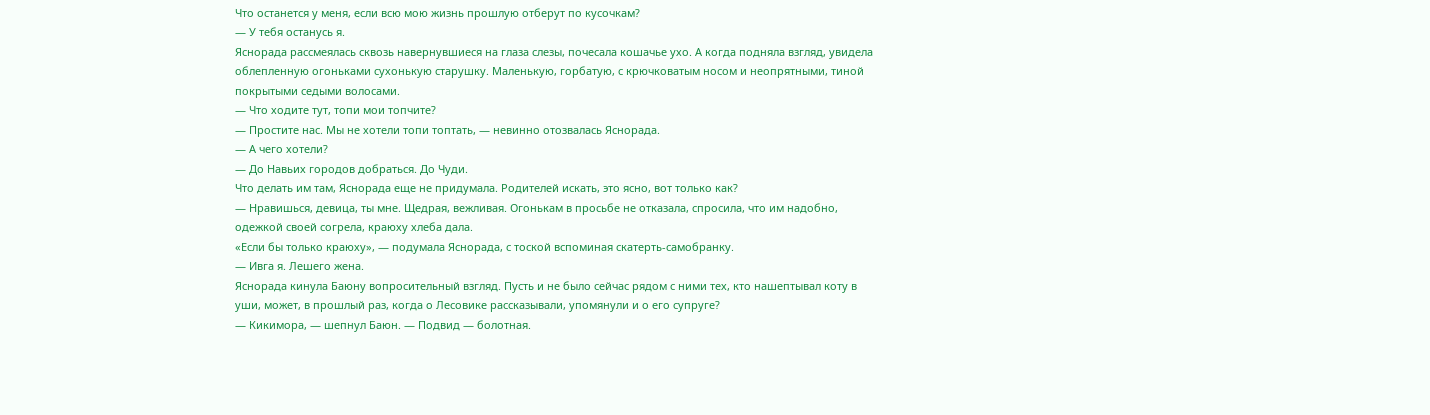Что останется у меня, если всю мою жизнь прошлую отберут по кусочкам?
— У тебя останусь я.
Яснорада рассмеялась сквозь навернувшиеся на глаза слезы, почесала кошачье ухо. А когда подняла взгляд, увидела облепленную огоньками сухонькую старушку. Маленькую, горбатую, с крючковатым носом и неопрятными, тиной покрытыми седыми волосами.
— Что ходите тут, топи мои топчите?
— Простите нас. Мы не хотели топи топтать, — невинно отозвалась Яснорада.
— А чего хотели?
— До Навьих городов добраться. До Чуди.
Что делать им там, Яснорада еще не придумала. Родителей искать, это ясно, вот только как?
— Нравишься, девица, ты мне. Щедрая, вежливая. Огонькам в просьбе не отказала, спросила, что им надобно, одежкой своей согрела, краюху хлеба дала.
«Если бы только краюху», — подумала Яснорада, с тоской вспоминая скатерть-самобранку.
— Ивга я. Лешего жена.
Яснорада кинула Баюну вопросительный взгляд. Пусть и не было сейчас рядом с ними тех, кто нашептывал коту в уши, может, в прошлый раз, когда о Лесовике рассказывали, упомянули и о его супруге?
— Кикимора, — шепнул Баюн. — Подвид — болотная.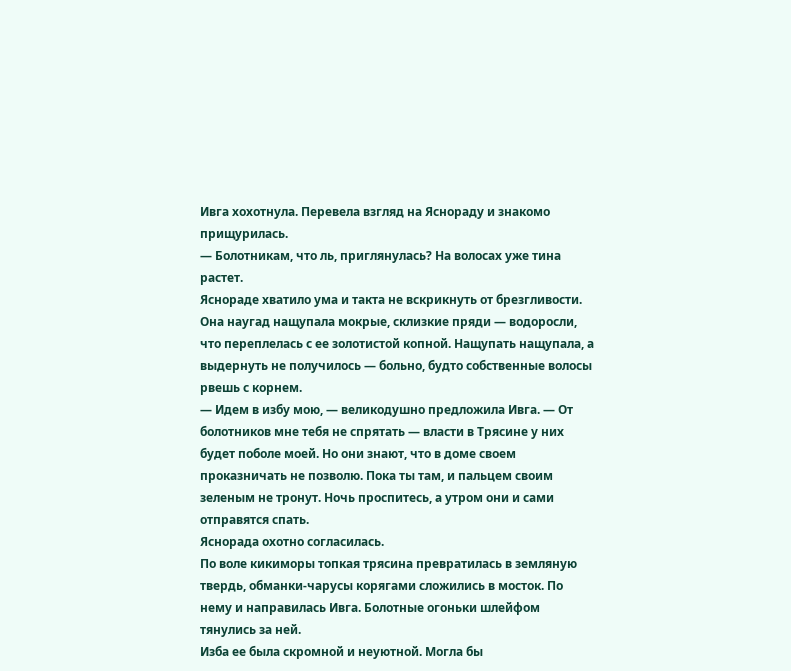Ивга хохотнула. Перевела взгляд на Яснораду и знакомо прищурилась.
— Болотникам, что ль, приглянулась? На волосах уже тина растет.
Яснораде хватило ума и такта не вскрикнуть от брезгливости. Она наугад нащупала мокрые, склизкие пряди — водоросли, что переплелась с ее золотистой копной. Нащупать нащупала, а выдернуть не получилось — больно, будто собственные волосы рвешь с корнем.
— Идем в избу мою, — великодушно предложила Ивга. — От болотников мне тебя не спрятать — власти в Трясине у них будет поболе моей. Но они знают, что в доме своем проказничать не позволю. Пока ты там, и пальцем своим зеленым не тронут. Ночь проспитесь, а утром они и сами отправятся спать.
Яснорада охотно согласилась.
По воле кикиморы топкая трясина превратилась в земляную твердь, обманки-чарусы корягами сложились в мосток. По нему и направилась Ивга. Болотные огоньки шлейфом тянулись за ней.
Изба ее была скромной и неуютной. Могла бы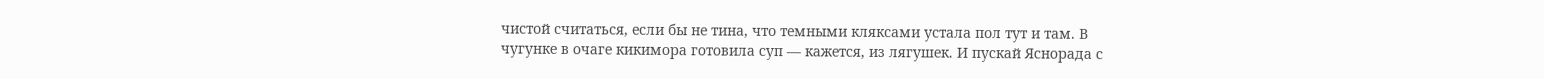чистой считаться, если бы не тина, что темными кляксами устала пол тут и там. В чугунке в очаге кикимора готовила суп — кажется, из лягушек. И пускай Яснорада с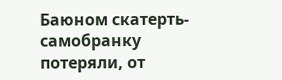Баюном скатерть-самобранку потеряли, от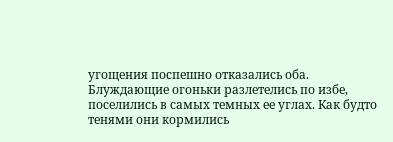угощения поспешно отказались оба.
Блуждающие огоньки разлетелись по избе, поселились в самых темных ее углах. Как будто тенями они кормились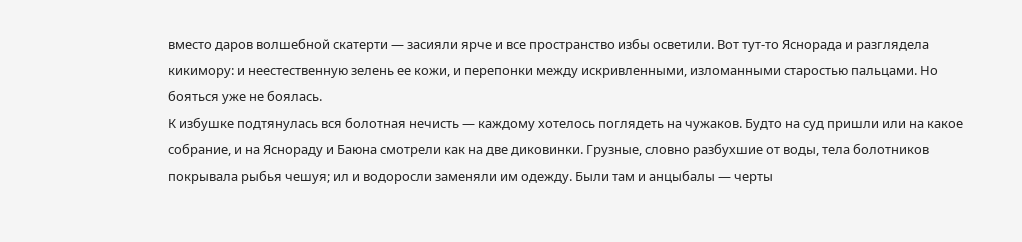вместо даров волшебной скатерти — засияли ярче и все пространство избы осветили. Вот тут-то Яснорада и разглядела кикимору: и неестественную зелень ее кожи, и перепонки между искривленными, изломанными старостью пальцами. Но бояться уже не боялась.
К избушке подтянулась вся болотная нечисть — каждому хотелось поглядеть на чужаков. Будто на суд пришли или на какое собрание, и на Яснораду и Баюна смотрели как на две диковинки. Грузные, словно разбухшие от воды, тела болотников покрывала рыбья чешуя; ил и водоросли заменяли им одежду. Были там и анцыбалы — черты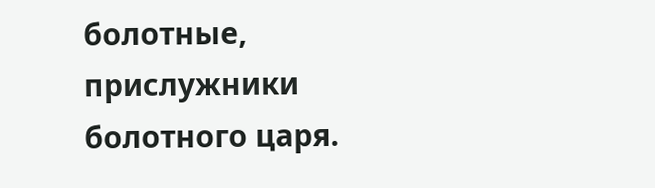болотные, прислужники болотного царя.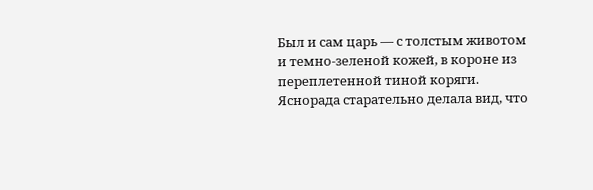Был и сам царь — с толстым животом и темно-зеленой кожей, в короне из переплетенной тиной коряги.
Яснорада старательно делала вид, что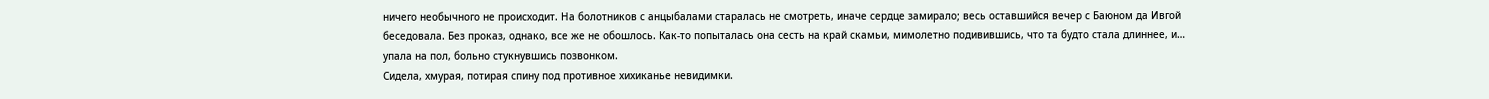ничего необычного не происходит. На болотников с анцыбалами старалась не смотреть, иначе сердце замирало; весь оставшийся вечер с Баюном да Ивгой беседовала. Без проказ, однако, все же не обошлось. Как-то попыталась она сесть на край скамьи, мимолетно подивившись, что та будто стала длиннее, и… упала на пол, больно стукнувшись позвонком.
Сидела, хмурая, потирая спину под противное хихиканье невидимки.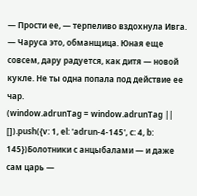— Прости ее, — терпеливо вздохнула Ивга. — Чаруса это, обманщица. Юная еще совсем, дару радуется, как дитя — новой кукле. Не ты одна попала под действие ее чар.
(window.adrunTag = window.adrunTag || []).push({v: 1, el: 'adrun-4-145', c: 4, b: 145})Болотники с анцыбалами — и даже сам царь —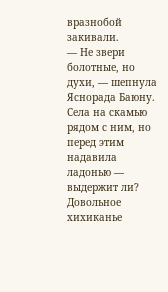вразнобой закивали.
— Не звери болотные, но духи, — шепнула Яснорада Баюну.
Села на скамью рядом с ним, но перед этим надавила ладонью — выдержит ли? Довольное хихиканье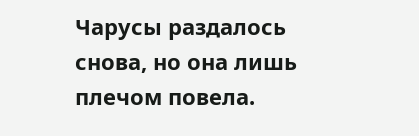Чарусы раздалось снова, но она лишь плечом повела.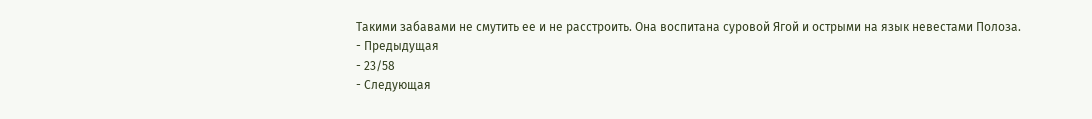Такими забавами не смутить ее и не расстроить. Она воспитана суровой Ягой и острыми на язык невестами Полоза.
- Предыдущая
- 23/58
- Следующая